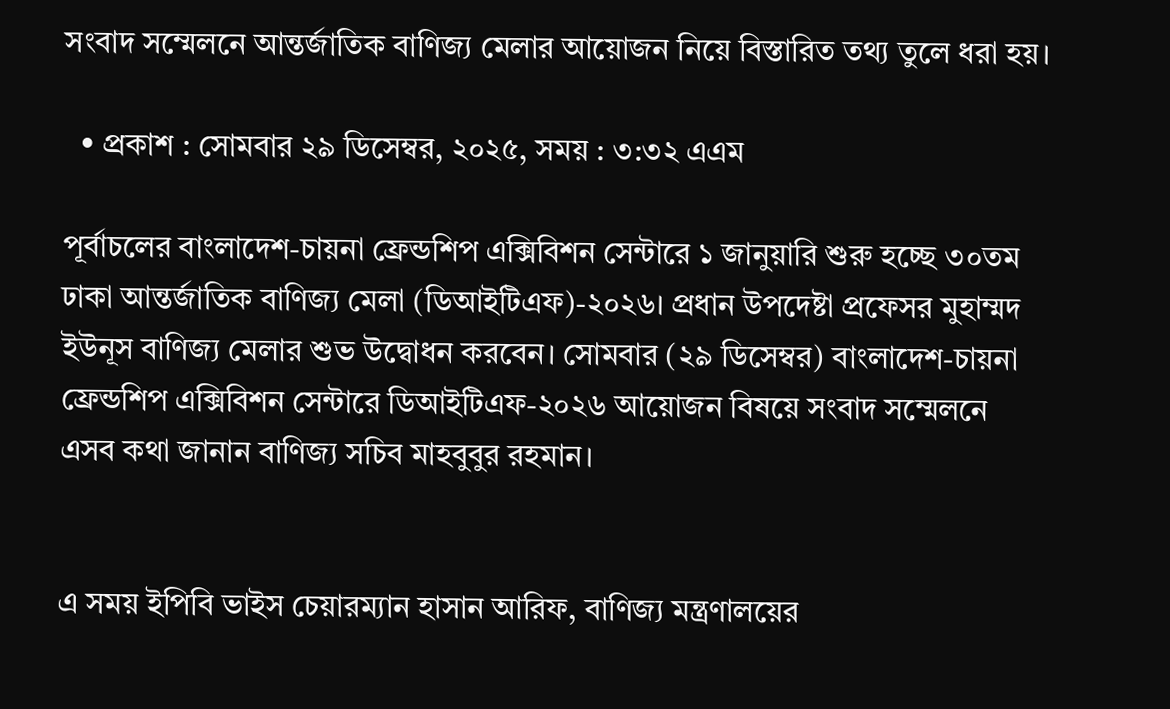সংবাদ সম্মেলনে আন্তর্জাতিক বাণিজ্য মেলার আয়োজন নিয়ে বিস্তারিত তথ্য তুলে ধরা হয়।

  • প্রকাশ : সোমবার ২৯ ডিসেম্বর, ২০২৫, সময় : ৩:৩২ এএম

পূর্বাচলের বাংলাদেশ-চায়না ফ্রেন্ডশিপ এক্সিবিশন সেন্টারে ১ জানুয়ারি শুরু হচ্ছে ৩০তম ঢাকা আন্তর্জাতিক বাণিজ্য মেলা (ডিআইটিএফ)-২০২৬। প্রধান উপদেষ্টা প্রফেসর মুহাম্মদ ইউনূস বাণিজ্য মেলার শুভ উদ্বোধন করবেন। সোমবার (২৯ ডিসেম্বর) বাংলাদেশ-চায়না ফ্রেন্ডশিপ এক্সিবিশন সেন্টারে ডিআইটিএফ-২০২৬ আয়োজন বিষয়ে সংবাদ সম্মেলনে এসব কথা জানান বাণিজ্য সচিব মাহবুবুর রহমান।


এ সময় ইপিবি ভাইস চেয়ারম্যান হাসান আরিফ, বাণিজ্য মন্ত্রণালয়ের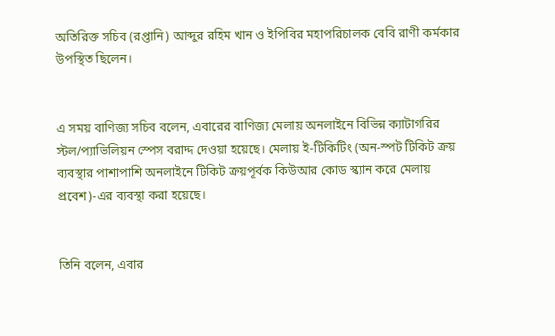অতিরিক্ত সচিব (রপ্তানি) আব্দুর রহিম খান ও ইপিবির মহাপরিচালক বেবি রাণী কর্মকার উপস্থিত ছিলেন।


এ সময় বাণিজ্য সচিব বলেন, এবারের বাণিজ্য মেলায় অনলাইনে বিভিন্ন ক্যাটাগরির স্টল/প্যাভিলিয়ন স্পেস বরাদ্দ দেওয়া হয়েছে। মেলায় ই-টিকিটিং (অন-স্পট টিকিট ক্রয় ব্যবস্থার পাশাপাশি অনলাইনে টিকিট ক্রয়পূর্বক কিউআর কোড স্ক্যান করে মেলায় প্রবেশ)-এর ব্যবস্থা করা হয়েছে।


তিনি বলেন, এবার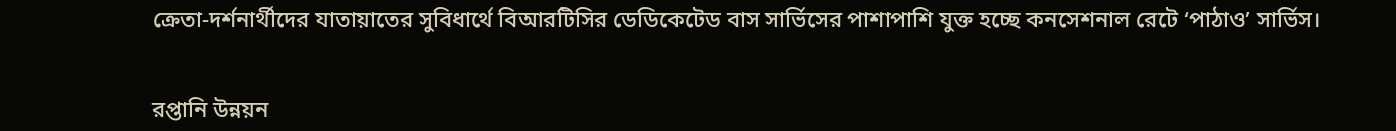ক্রেতা-দর্শনার্থীদের যাতায়াতের সুবিধার্থে বিআরটিসির ডেডিকেটেড বাস সার্ভিসের পাশাপাশি যুক্ত হচ্ছে কনসেশনাল রেটে ‘পাঠাও’ সার্ভিস।


রপ্তানি উন্নয়ন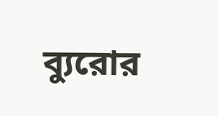ব্যুরোর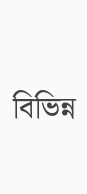বিভিন্ন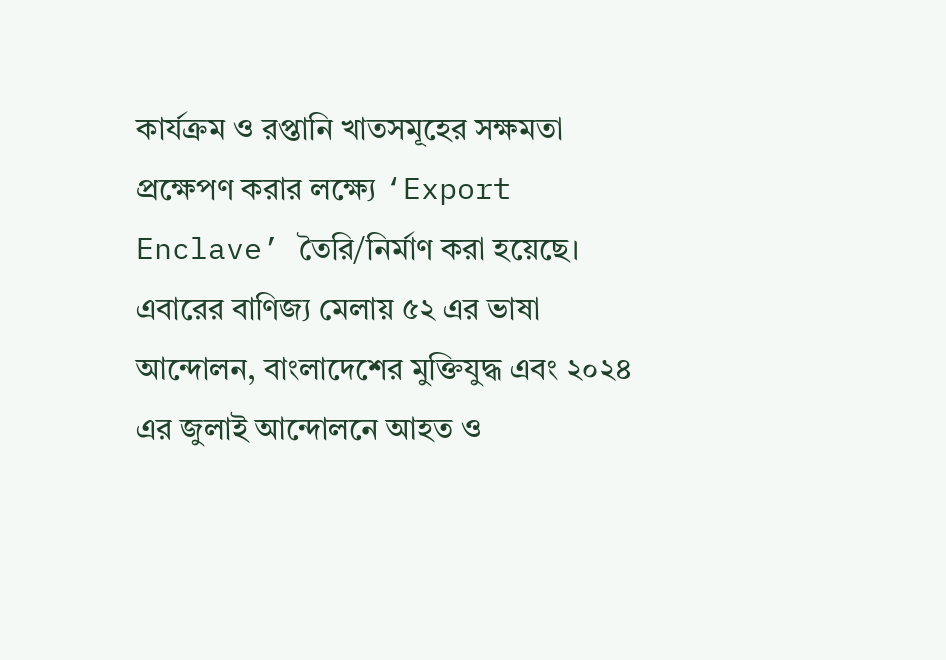কার্যক্রম ও রপ্তানি খাতসমূহের সক্ষমতা প্রক্ষেপণ করার লক্ষ্যে ‘Export Enclave’ তৈরি/নির্মাণ করা হয়েছে। এবারের বাণিজ্য মেলায় ৫২ এর ভাষা আন্দোলন, বাংলাদেশের মুক্তিযুদ্ধ এবং ২০২৪ এর জুলাই আন্দোলনে আহত ও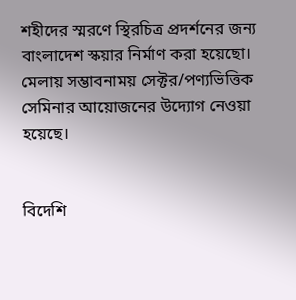শহীদের স্মরণে স্থিরচিত্র প্রদর্শনের জন্য বাংলাদেশ স্কয়ার নির্মাণ করা হয়েছো। মেলায় সম্ভাবনাময় সেক্টর/পণ্যভিত্তিক সেমিনার আয়োজনের উদ্যোগ নেওয়া হয়েছে।


বিদেশি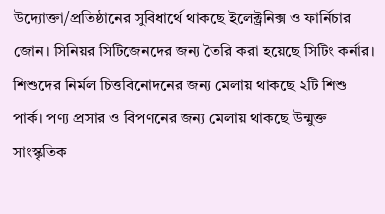উদ্যোক্তা/প্রতিষ্ঠানের সুবিধার্থে থাকছে ইলেক্ট্রনিক্স ও ফার্নিচার জোন। সিনিয়র সিটিজেনদের জন্য তৈরি করা হয়েছে সিটিং কর্নার। শিশুদের নির্মল চিত্তবিনোদনের জন্য মেলায় থাকছে ২টি শিশু পার্ক। পণ্য প্রসার ও বিপণনের জন্য মেলায় থাকছে উন্মুক্ত সাংস্কৃতিক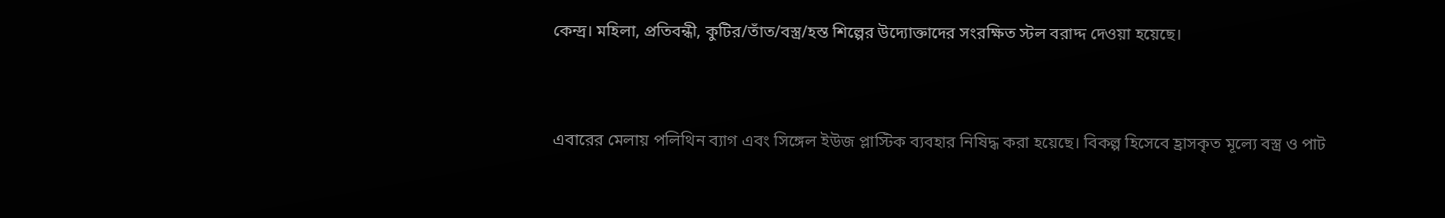কেন্দ্র। মহিলা, প্রতিবন্ধী, কুটির/তাঁত/বস্ত্র/হস্ত শিল্পের উদ্যোক্তাদের সংরক্ষিত স্টল বরাদ্দ দেওয়া হয়েছে।


এবারের মেলায় পলিথিন ব্যাগ এবং সিঙ্গেল ইউজ প্লাস্টিক ব্যবহার নিষিদ্ধ করা হয়েছে। বিকল্প হিসেবে হ্রাসকৃত মূল্যে বস্ত্র ও পাট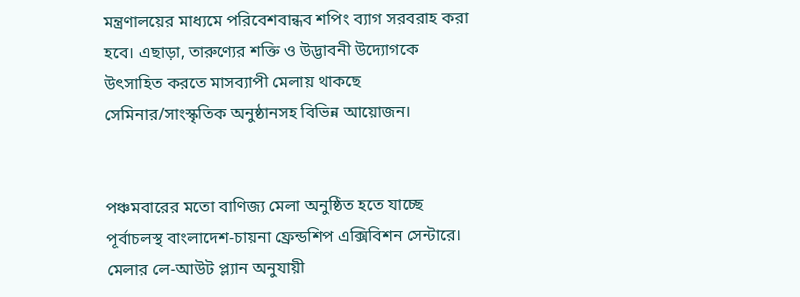মন্ত্রণালয়ের মাধ্যমে পরিবেশবান্ধব শপিং ব্যাগ সরবরাহ করা হবে। এছাড়া, তারুণ্যের শক্তি ও উদ্ভাবনী উদ্যোগকে উৎসাহিত করতে মাসব্যাপী মেলায় থাকছে সেমিনার/সাংস্কৃতিক অনুষ্ঠানসহ বিভিন্ন আয়োজন।


পঞ্চমবারের মতো বাণিজ্য মেলা অনুষ্ঠিত হতে যাচ্ছে পূর্বাচলস্থ বাংলাদেশ-চায়না ফ্রেন্ডশিপ এক্সিবিশন সেন্টারে। মেলার লে-আউট প্ল্যান অনুযায়ী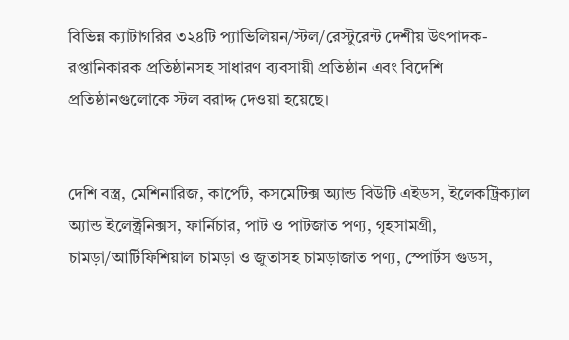বিভিন্ন ক্যাটাগরির ৩২৪টি প্যাভিলিয়ন/স্টল/রেস্টুরেন্ট দেশীয় উৎপাদক-রপ্তানিকারক প্রতিষ্ঠানসহ সাধারণ ব্যবসায়ী প্রতিষ্ঠান এবং বিদেশি প্রতিষ্ঠানগুলোকে স্টল বরাদ্দ দেওয়া হয়েছে।


দেশি বস্ত্র, মেশিনারিজ, কার্পেট, কসমেটিক্স অ্যান্ড বিউটি এইডস, ইলেকট্রিক্যাল অ্যান্ড ইলেক্ট্রনিক্সস, ফার্নিচার, পাট ও পাটজাত পণ্য, গৃহসামগ্রী, চামড়া/আর্টিফিশিয়াল চামড়া ও জুতাসহ চামড়াজাত পণ্য, স্পোর্টস গুডস,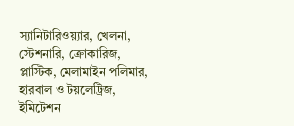স্যানিটারিওয়‍্যার, খেলনা, স্টেশনারি, ক্রোকারিজ, প্লাস্টিক, মেলামাইন পলিমার, হারবাল ও টয়লেট্রিজ, ইমিটেশন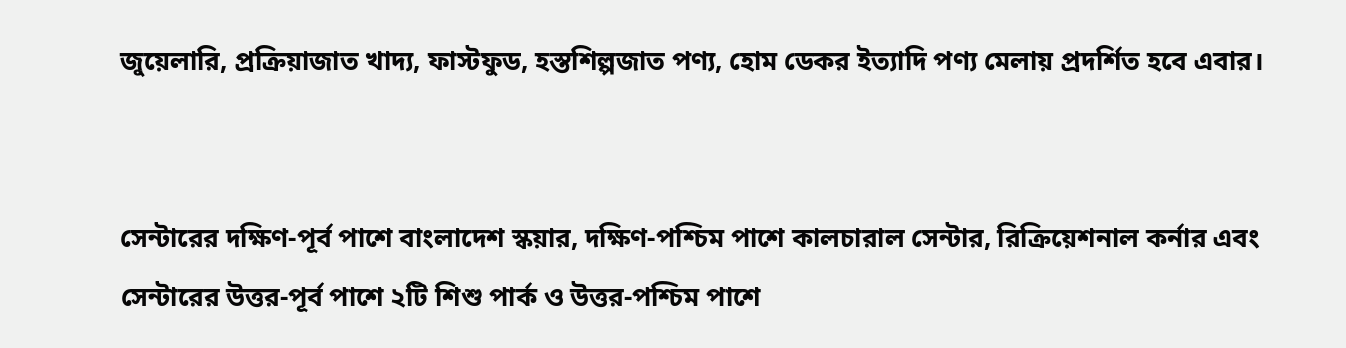জুয়েলারি, প্রক্রিয়াজাত খাদ্য, ফাস্টফুড, হস্তশিল্পজাত পণ্য, হোম ডেকর ইত্যাদি পণ্য মেলায় প্রদর্শিত হবে এবার।


সেন্টারের দক্ষিণ-পূর্ব পাশে বাংলাদেশ স্কয়ার, দক্ষিণ-পশ্চিম পাশে কালচারাল সেন্টার, রিক্রিয়েশনাল কর্নার এবং সেন্টারের উত্তর-পূর্ব পাশে ২টি শিশু পার্ক ও উত্তর-পশ্চিম পাশে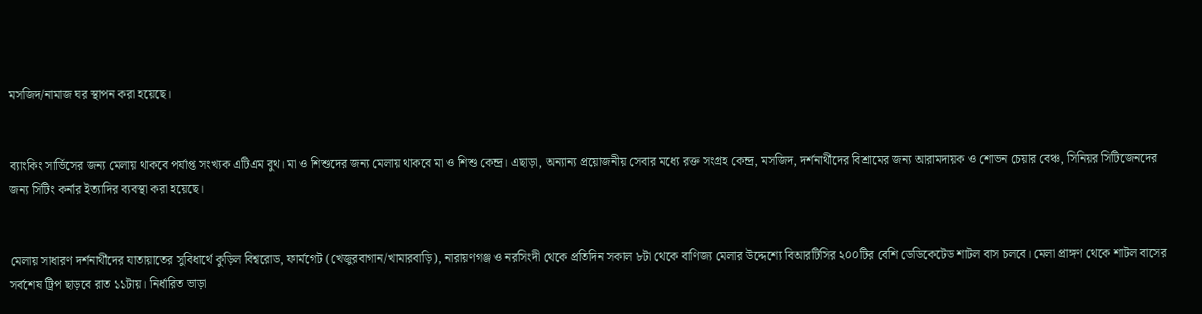মসজিদ/নামাজ ঘর স্থাপন করা হয়েছে।


ব্যাংকিং সার্ভিসের জন্য মেলায় থাকবে পর্যাপ্ত সংখ্যক এটিএম বুথ। মা ও শিশুদের জন্য মেলায় থাকবে মা ও শিশু কেন্দ্র। এছাড়া, অন্যান্য প্রয়োজনীয় সেবার মধ্যে রক্ত সংগ্রহ কেন্দ্র, মসজিদ, দর্শনার্থীদের বিশ্রামের জন্য আরামদায়ক ও শোভন চেয়ার বেঞ্চ, সিনিয়র সিটিজেনদের জন্য সিটিং কর্নার ইত্যাদির ব্যবস্থা করা হয়েছে।


মেলায় সাধারণ দর্শনার্থীদের যাতায়াতের সুবিধার্থে কুড়িল বিশ্বরোড, ফার্মগেট (খেজুরবাগান/খামারবাড়ি), নারায়ণগঞ্জ ও নরসিংদী থেকে প্রতিদিন সকাল ৮টা থেকে বাণিজ্য মেলার উদ্দেশ্যে বিআরটিসির ২০০টির বেশি ডেডিকেটেড শাটল বাস চলবে। মেলা প্রাঙ্গণ থেকে শাটল বাসের সর্বশেষ ট্রিপ ছাড়বে রাত ১১টায়। নির্ধারিত ভাড়া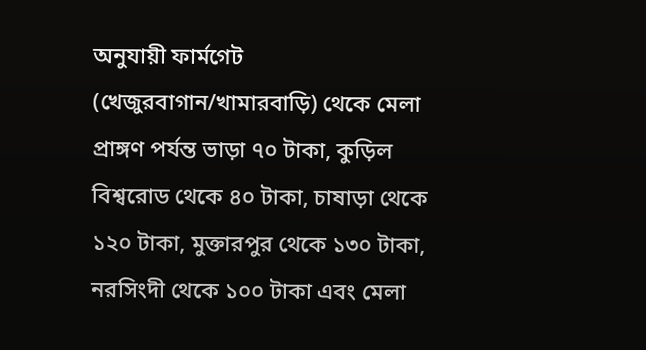অনুযায়ী ফার্মগেট (খেজুরবাগান/খামারবাড়ি) থেকে মেলা প্রাঙ্গণ পর্যন্ত ভাড়া ৭০ টাকা, কুড়িল বিশ্বরোড থেকে ৪০ টাকা, চাষাড়া থেকে ১২০ টাকা, মুক্তারপুর থেকে ১৩০ টাকা, নরসিংদী থেকে ১০০ টাকা এবং মেলা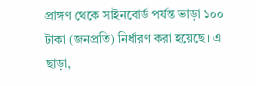প্রাঙ্গণ থেকে সাইনবোর্ড পর্যন্ত ভাড়া ১০০ টাকা (জনপ্রতি) নির্ধারণ করা হয়েছে। এ ছাড়া,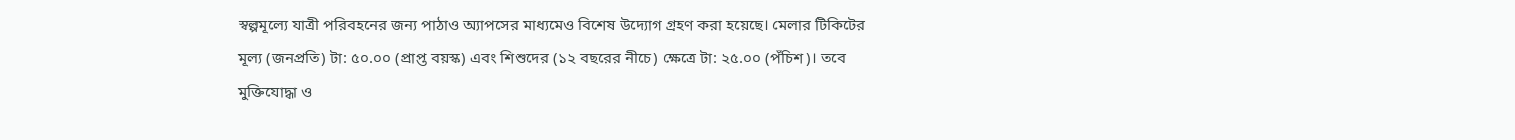স্বল্পমূল্যে যাত্রী পরিবহনের জন্য পাঠাও অ্যাপসের মাধ্যমেও বিশেষ উদ্যোগ গ্রহণ করা হয়েছে। মেলার টিকিটের মূল্য (জনপ্রতি) টা: ৫০.০০ (প্রাপ্ত বয়স্ক) এবং শিশুদের (১২ বছরের নীচে) ক্ষেত্রে টা: ২৫.০০ (পঁচিশ)। তবে মুক্তিযোদ্ধা ও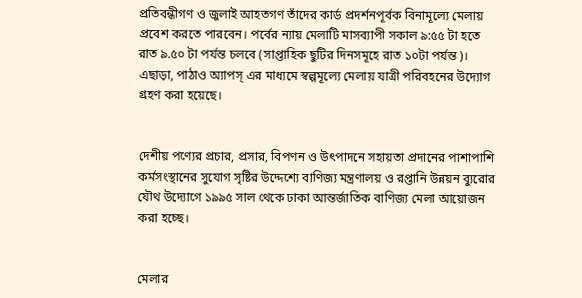প্রতিবন্ধীগণ ও জুলাই আহতগণ তাঁদের কার্ড প্রদর্শনপূর্বক বিনামূল্যে মেলায় প্রবেশ করতে পারবেন। পর্বের ন্যায় মেলাটি মাসব্যাপী সকাল ৯:৫৫ টা হতে রাত ৯.৫০ টা পর্যন্ত চলবে (সাপ্তাহিক ছুটির দিনসমূহে রাত ১০টা পর্যন্ত)। এছাড়া, পাঠাও অ্যাপস্ এর মাধ্যমে স্বল্পমূল্যে মেলায় যাত্রী পরিবহনের উদ্যোগ গ্রহণ করা হয়েছে।


দেশীয় পণ্যের প্রচার, প্রসার, বিপণন ও উৎপাদনে সহায়তা প্রদানের পাশাপাশি কর্মসংস্থানের সুযোগ সৃষ্টির উদ্দেশ্যে বাণিজ্য মন্ত্রণালয় ও রপ্তানি উন্নয়ন ব্যুরোর যৌথ উদ্যোগে ১৯৯৫ সাল থেকে ঢাকা আন্তর্জাতিক বাণিজ্য মেলা আয়োজন করা হচ্ছে।


মেলার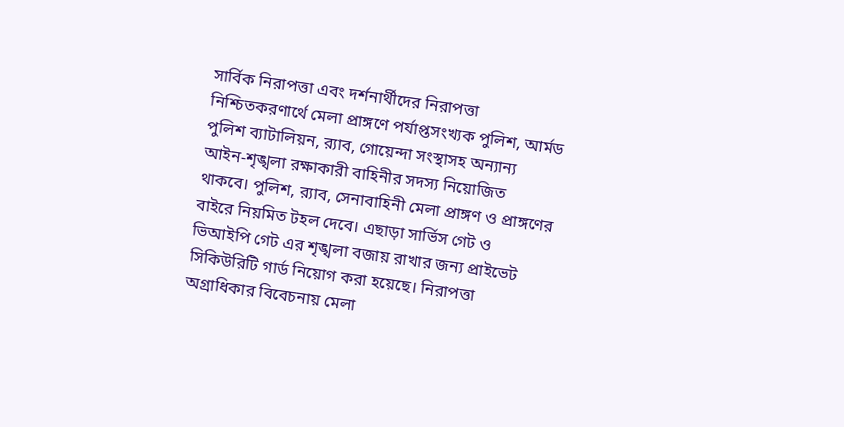সার্বিক নিরাপত্তা এবং দর্শনার্থীদের নিরাপত্তা নিশ্চিতকরণার্থে মেলা প্রাঙ্গণে পর্যাপ্তসংখ্যক পুলিশ, আর্মড পুলিশ ব্যাটালিয়ন, র‍্যাব, গোয়েন্দা সংস্থাসহ অন্যান্য আইন-শৃঙ্খলা রক্ষাকারী বাহিনীর সদস্য নিয়োজিত থাকবে। পুলিশ, র‍্যাব, সেনাবাহিনী মেলা প্রাঙ্গণ ও প্রাঙ্গণের বাইরে নিয়মিত টহল দেবে। এছাড়া সার্ভিস গেট ও ভিআইপি গেট এর শৃঙ্খলা বজায় রাখার জন্য প্রাইভেট সিকিউরিটি গার্ড নিয়োগ করা হয়েছে। নিরাপত্তা অগ্রাধিকার বিবেচনায় মেলা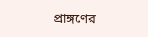প্রাঙ্গণের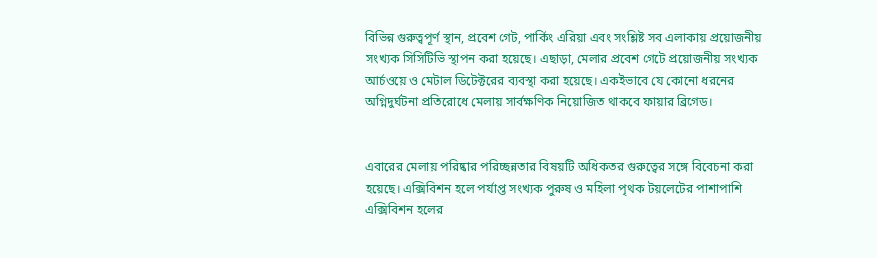বিভিন্ন গুরুত্বপূর্ণ স্থান, প্রবেশ গেট, পার্কিং এরিয়া এবং সংশ্লিষ্ট সব এলাকায় প্রয়োজনীয় সংখ্যক সিসিটিভি স্থাপন করা হয়েছে। এছাড়া, মেলার প্রবেশ গেটে প্রয়োজনীয় সংখ্যক আর্চওয়ে ও মেটাল ডিটেক্টরের ব্যবস্থা করা হয়েছে। একইভাবে যে কোনো ধরনের অগ্নিদুর্ঘটনা প্রতিরোধে মেলায় সার্বক্ষণিক নিয়োজিত থাকবে ফায়ার ব্রিগেড।


এবারের মেলায় পরিষ্কার পরিচ্ছন্নতার বিষয়টি অধিকতর গুরুত্বের সঙ্গে বিবেচনা করা হয়েছে। এক্সিবিশন হলে পর্যাপ্ত সংখ্যক পুরুষ ও মহিলা পৃথক টয়লেটের পাশাপাশি এক্সিবিশন হলের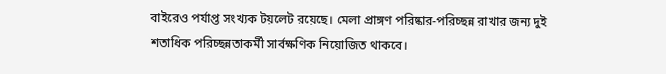বাইরেও পর্যাপ্ত সংখ্যক টয়লেট রয়েছে। মেলা প্রাঙ্গণ পরিষ্কার-পরিচ্ছন্ন রাখার জন্য দুই শতাধিক পরিচ্ছন্নতাকর্মী সার্বক্ষণিক নিয়োজিত থাকবে।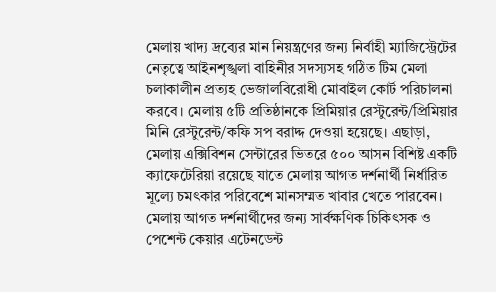মেলায় খাদ্য দ্রব্যের মান নিয়ন্ত্রণের জন্য নির্বাহী ম্যাজিস্ট্রেটের নেতৃত্বে আইনশৃঙ্খলা বাহিনীর সদস্যসহ গঠিত টিম মেলা চলাকালীন প্রত্যহ ভেজালবিরোধী মোবাইল কোর্ট পরিচালনা করবে। মেলায় ৫টি প্রতিষ্ঠানকে প্রিমিয়ার রেস্টুরেন্ট/প্রিমিয়ার মিনি রেস্টুরেন্ট/কফি সপ বরাদ্দ দেওয়া হয়েছে। এছাড়া, মেলায় এক্সিবিশন সেন্টারের ভিতরে ৫০০ আসন বিশিষ্ট একটি ক্যাফেটেরিয়া রয়েছে যাতে মেলায় আগত দর্শনার্থী নির্ধারিত মূল্যে চমৎকার পরিবেশে মানসম্মত খাবার খেতে পারবেন। মেলায় আগত দর্শনার্থীদের জন্য সার্বক্ষণিক চিকিৎসক ও পেশেন্ট কেয়ার এটেনডেন্ট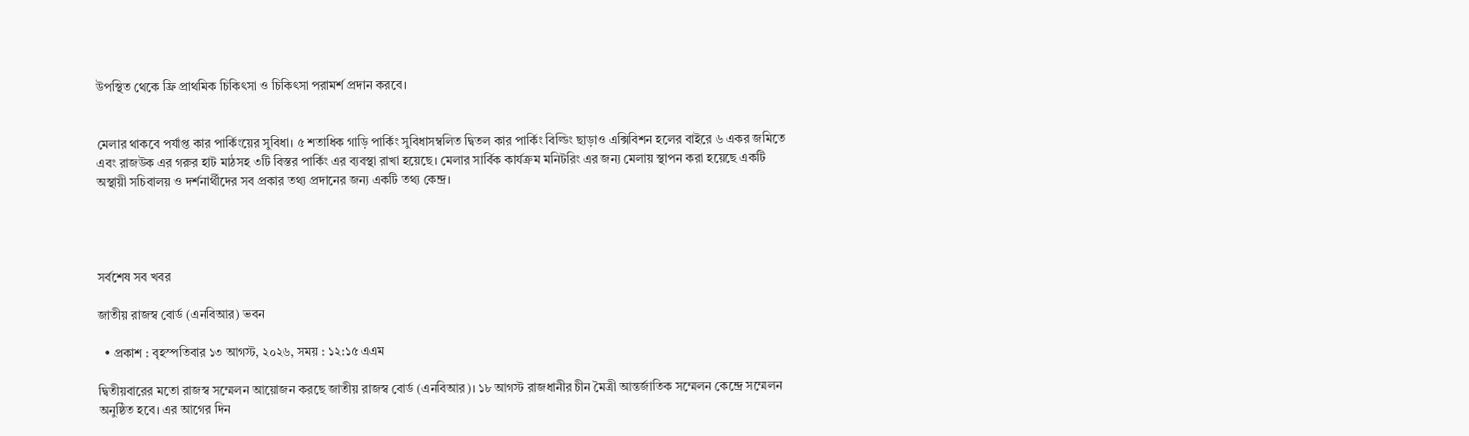উপস্থিত থেকে ফ্রি প্রাথমিক চিকিৎসা ও চিকিৎসা পরামর্শ প্রদান করবে।


মেলার থাকবে পর্যাপ্ত কার পার্কিংয়ের সুবিধা। ৫ শতাধিক গাড়ি পার্কিং সুবিধাসম্বলিত দ্বিতল কার পার্কিং বিল্ডিং ছাড়াও এক্সিবিশন হলের বাইরে ৬ একর জমিতে এবং রাজউক এর গরুর হাট মাঠসহ ৩টি বিস্তর পার্কিং এর ব্যবস্থা রাখা হয়েছে। মেলার সার্বিক কার্যক্রম মনিটরিং এর জন্য মেলায় স্থাপন করা হয়েছে একটি অস্থায়ী সচিবালয় ও দর্শনার্থীদের সব প্রকার তথ্য প্রদানের জন্য একটি তথ্য কেন্দ্র।




সর্বশেষ সব খবর

জাতীয় রাজস্ব বোর্ড (এনবিআর) ভবন

  • প্রকাশ : বৃহস্পতিবার ১৩ আগস্ট, ২০২৬, সময় : ১২:১৫ এএম

দ্বিতীয়বারের মতো রাজস্ব সম্মেলন আয়োজন করছে জাতীয় রাজস্ব বোর্ড (এনবিআর)। ১৮ আগস্ট রাজধানীর চীন মৈত্রী আন্তর্জাতিক সম্মেলন কেন্দ্রে সম্মেলন অনুষ্ঠিত হবে। এর আগের দিন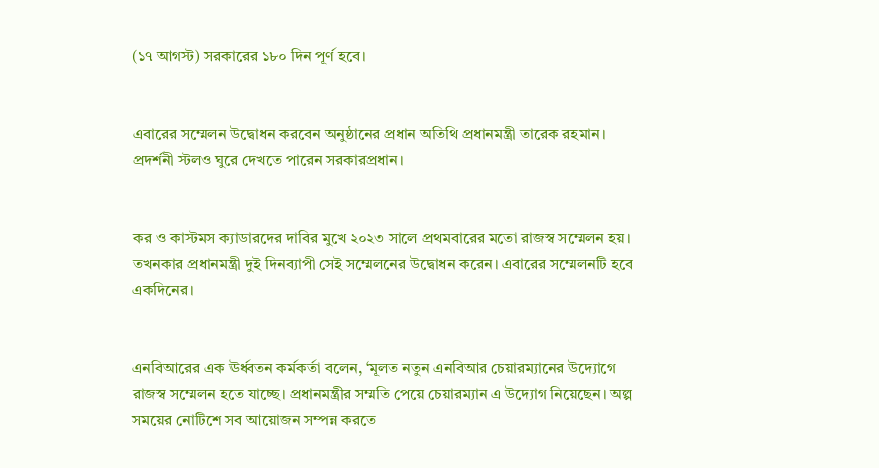(১৭ আগস্ট) সরকারের ১৮০ দিন পূর্ণ হবে।


এবারের সম্মেলন উদ্বোধন করবেন অনুষ্ঠানের প্রধান অতিথি প্রধানমন্ত্রী তারেক রহমান। প্রদর্শনী স্টলও ঘুরে দেখতে পারেন সরকারপ্রধান।


কর ও কাস্টমস ক্যাডারদের দাবির মুখে ২০২৩ সালে প্রথমবারের মতো রাজস্ব সম্মেলন হয়। তখনকার প্রধানমন্ত্রী দুই দিনব্যাপী সেই সম্মেলনের উদ্বোধন করেন। এবারের সম্মেলনটি হবে একদিনের।


এনবিআরের এক ঊর্ধ্বতন কর্মকর্তা বলেন, ‘মূলত নতুন এনবিআর চেয়ারম্যানের উদ্যোগে রাজস্ব সম্মেলন হতে যাচ্ছে। প্রধানমন্ত্রীর সম্মতি পেয়ে চেয়ারম্যান এ উদ্যোগ নিয়েছেন। অল্প সময়ের নোটিশে সব আয়োজন সম্পন্ন করতে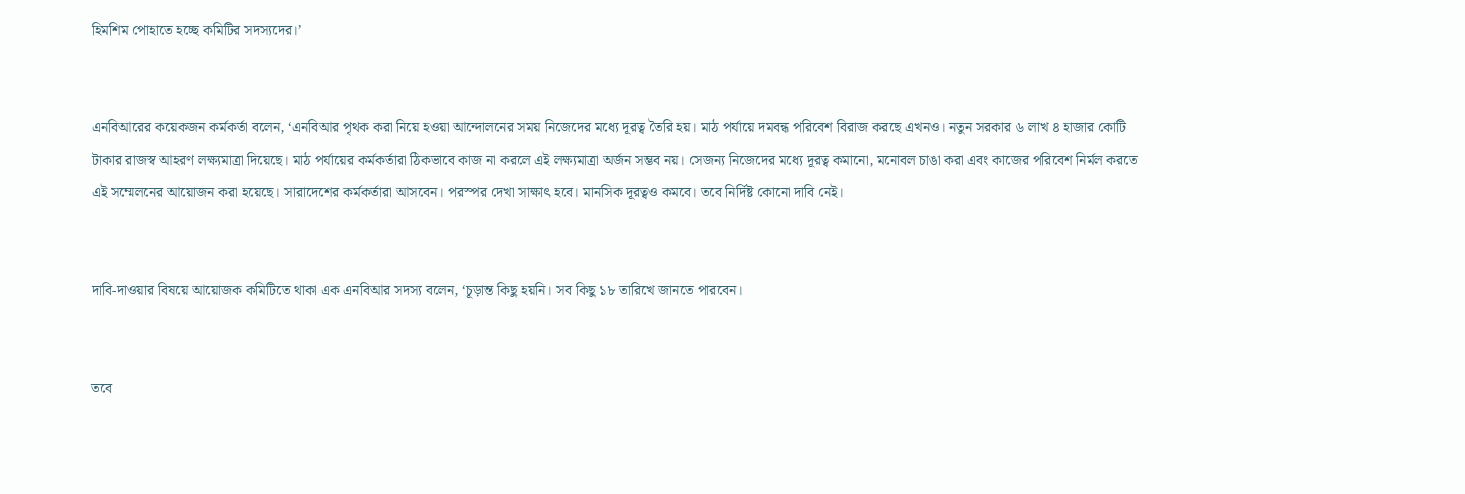হিমশিম পোহাতে হচ্ছে কমিটির সদস্যদের।’


এনবিআরের কয়েকজন কর্মকর্তা বলেন, ‘এনবিআর পৃথক করা নিয়ে হওয়া আন্দোলনের সময় নিজেদের মধ্যে দূরত্ব তৈরি হয়। মাঠ পর্যায়ে দমবন্ধ পরিবেশ বিরাজ করছে এখনও। নতুন সরকার ৬ লাখ ৪ হাজার কোটি টাকার রাজস্ব আহরণ লক্ষ্যমাত্রা দিয়েছে। মাঠ পর্যায়ের কর্মকর্তারা ঠিকভাবে কাজ না করলে এই লক্ষ্যমাত্রা অর্জন সম্ভব নয়। সেজন্য নিজেদের মধ্যে দূরত্ব কমানো, মনোবল চাঙা করা এবং কাজের পরিবেশ নির্মল করতে এই সম্মেলনের আয়োজন করা হয়েছে। সারাদেশের কর্মকর্তারা আসবেন। পরস্পর দেখা সাক্ষাৎ হবে। মানসিক দূরত্বও কমবে। তবে নির্দিষ্ট কোনো দাবি নেই।


দাবি-দাওয়ার বিষয়ে আয়োজক কমিটিতে থাকা এক এনবিআর সদস্য বলেন, ‘চূড়ান্ত কিছু হয়নি। সব কিছু ১৮ তারিখে জানতে পারবেন।


তবে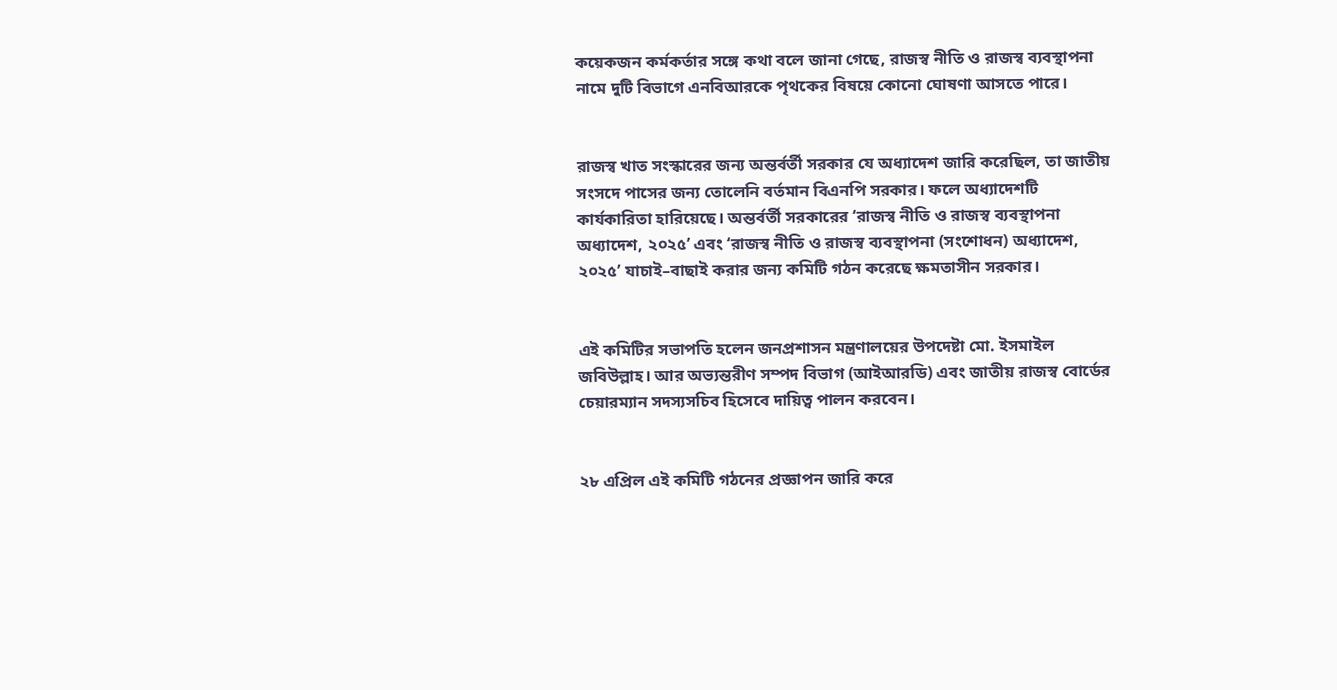কয়েকজন কর্মকর্তার সঙ্গে কথা বলে জানা গেছে, রাজস্ব নীতি ও রাজস্ব ব্যবস্থাপনা নামে দুটি বিভাগে এনবিআরকে পৃথকের বিষয়ে কোনো ঘোষণা আসতে পারে।


রাজস্ব খাত সংস্কারের জন্য অন্তর্বর্তী সরকার যে অধ্যাদেশ জারি করেছিল, তা জাতীয় সংসদে পাসের জন্য তোলেনি বর্তমান বিএনপি সরকার। ফলে অধ্যাদেশটি কার্যকারিতা হারিয়েছে। অন্তর্বর্তী সরকারের ‘রাজস্ব নীতি ও রাজস্ব ব্যবস্থাপনা অধ্যাদেশ, ২০২৫’ এবং ‘রাজস্ব নীতি ও রাজস্ব ব্যবস্থাপনা (সংশোধন) অধ্যাদেশ, ২০২৫’ যাচাই–বাছাই করার জন্য কমিটি গঠন করেছে ক্ষমতাসীন সরকার।


এই কমিটির সভাপতি হলেন জনপ্রশাসন মন্ত্রণালয়ের উপদেষ্টা মো. ইসমাইল জবিউল্লাহ। আর অভ্যন্তরীণ সম্পদ বিভাগ (আইআরডি) এবং জাতীয় রাজস্ব বোর্ডের চেয়ারম্যান সদস্যসচিব হিসেবে দায়িত্ব পালন করবেন।


২৮ এপ্রিল এই কমিটি গঠনের প্রজ্ঞাপন জারি করে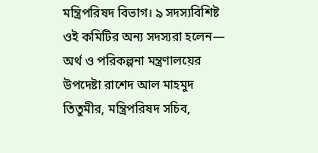মন্ত্রিপরিষদ বিভাগ। ৯ সদস্যবিশিষ্ট ওই কমিটির অন্য সদস্যরা হলেন— অর্থ ও পরিকল্পনা মন্ত্রণালয়ের উপদেষ্টা রাশেদ আল মাহমুদ তিতুমীর, মন্ত্রিপরিষদ সচিব,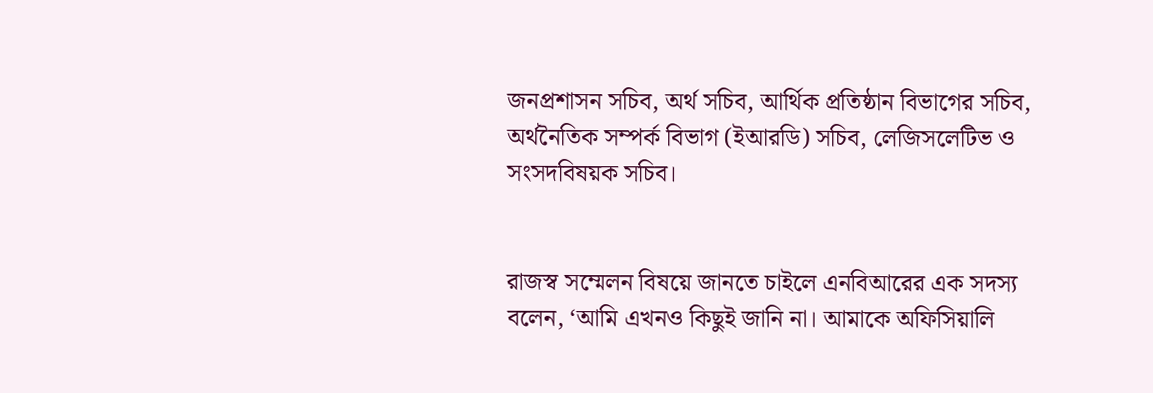জনপ্রশাসন সচিব, অর্থ সচিব, আর্থিক প্রতিষ্ঠান বিভাগের সচিব, অর্থনৈতিক সম্পর্ক বিভাগ (ইআরডি) সচিব, লেজিসলেটিভ ও সংসদবিষয়ক সচিব।


রাজস্ব সম্মেলন বিষয়ে জানতে চাইলে এনবিআরের এক সদস্য বলেন, ‘আমি এখনও কিছুই জানি না। আমাকে অফিসিয়ালি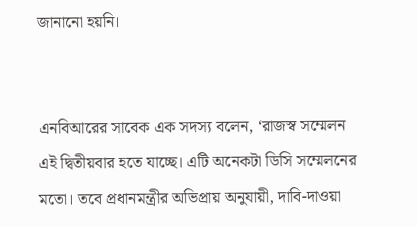জানানো হয়নি।


এনবিআরের সাবেক এক সদস্য বলেন, ‘রাজস্ব সম্মেলন এই দ্বিতীয়বার হতে যাচ্ছে। এটি অনেকটা ডিসি সম্মেলনের মতো। তবে প্রধানমন্ত্রীর অভিপ্রায় অনুযায়ী, দাবি-দাওয়া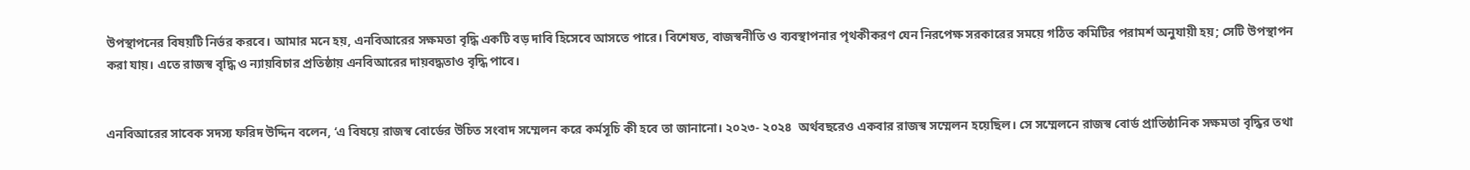উপস্থাপনের বিষয়টি নির্ভর করবে। আমার মনে হয়, এনবিআরের সক্ষমতা বৃদ্ধি একটি বড় দাবি হিসেবে আসতে পারে। বিশেষত, বাজস্বনীতি ও ব্যবস্থাপনার পৃথকীকরণ যেন নিরপেক্ষ সরকারের সময়ে গঠিত কমিটির পরামর্শ অনুযায়ী হয়; সেটি উপস্থাপন করা যায়। এতে রাজস্ব বৃদ্ধি ও ন্যায়বিচার প্রতিষ্ঠায় এনবিআরের দায়বদ্ধতাও বৃদ্ধি পাবে।


এনবিআরের সাবেক সদস্য ফরিদ উদ্দিন বলেন, ‘এ বিষয়ে রাজস্ব বোর্ডের উচিত সংবাদ সম্মেলন করে কর্মসূচি কী হবে তা জানানো। ২০২৩- ২০২৪  অর্থবছরেও একবার রাজস্ব সম্মেলন হয়েছিল। সে সম্মেলনে রাজস্ব বোর্ড প্রাতিষ্ঠানিক সক্ষমতা বৃদ্ধির তথা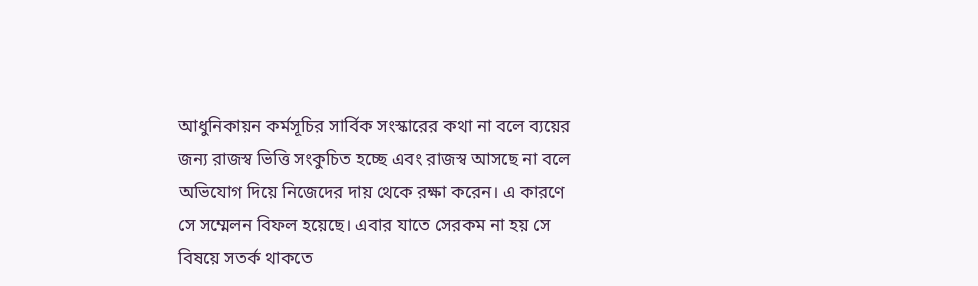আধুনিকায়ন কর্মসূচির সার্বিক সংস্কারের কথা না বলে ব‍্যয়ের জন‍্য রাজস্ব ভিত্তি সংকুচিত হচ্ছে এবং রাজস্ব আসছে না বলে অভিযোগ দিয়ে নিজেদের দায় থেকে রক্ষা করেন। এ কারণে সে সম্মেলন বিফল হয়েছে। এবার যাতে সেরকম না হয় সে বিষয়ে সতর্ক থাকতে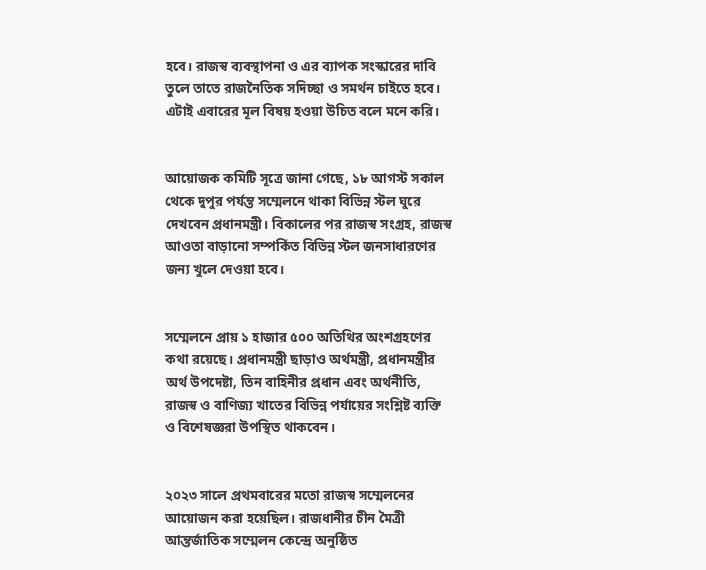হবে। রাজস্ব ব‍্যবস্থাপনা ও এর ব‍্যাপক সংস্কারের দাবি তুলে তাতে রাজনৈতিক সদিচ্ছা ও সমর্থন চাইতে হবে। এটাই এবারের মূল বিষয় হওয়া উচিত বলে মনে করি।


আয়োজক কমিটি সূত্রে জানা গেছে, ১৮ আগস্ট সকাল থেকে দুপুর পর্যন্ত সম্মেলনে থাকা বিভিন্ন স্টল ঘুরে দেখবেন প্রধানমন্ত্রী। বিকালের পর রাজস্ব সংগ্রহ, রাজস্ব আওতা বাড়ানো সম্পর্কিত বিভিন্ন স্টল জনসাধারণের জন্য খুলে দেওয়া হবে।


সম্মেলনে প্রায় ১ হাজার ৫০০ অতিথির অংশগ্রহণের কথা রয়েছে। প্রধানমন্ত্রী ছাড়াও অর্থমন্ত্রী, প্রধানমন্ত্রীর অর্থ উপদেষ্টা, তিন বাহিনীর প্রধান এবং অর্থনীতি, রাজস্ব ও বাণিজ্য খাতের বিভিন্ন পর্যায়ের সংশ্লিষ্ট ব্যক্তি ও বিশেষজ্ঞরা উপস্থিত থাকবেন।


২০২৩ সালে প্রথমবারের মতো রাজস্ব সম্মেলনের আয়োজন করা হয়েছিল। রাজধানীর চীন মৈত্রী আন্তর্জাতিক সম্মেলন কেন্দ্রে অনুষ্ঠিত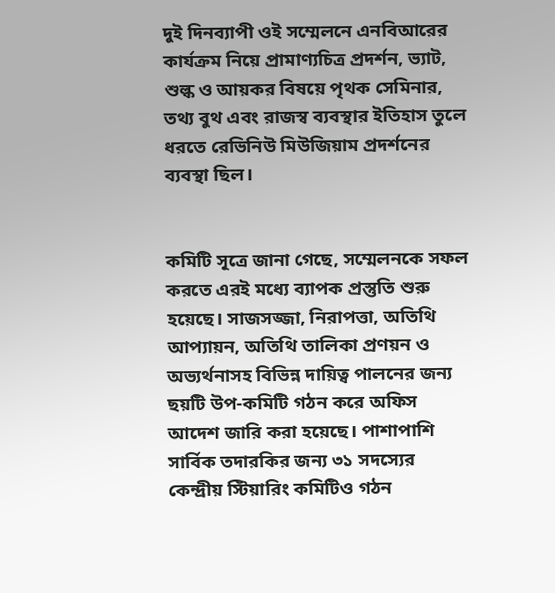দুই দিনব্যাপী ওই সম্মেলনে এনবিআরের কার্যক্রম নিয়ে প্রামাণ্যচিত্র প্রদর্শন, ভ্যাট, শুল্ক ও আয়কর বিষয়ে পৃথক সেমিনার, তথ্য বুথ এবং রাজস্ব ব্যবস্থার ইতিহাস তুলে ধরতে রেভিনিউ মিউজিয়াম প্রদর্শনের ব্যবস্থা ছিল।


কমিটি সূত্রে জানা গেছে, সম্মেলনকে সফল করতে এরই মধ্যে ব্যাপক প্রস্তুতি শুরু হয়েছে। সাজসজ্জা, নিরাপত্তা, অতিথি আপ্যায়ন, অতিথি তালিকা প্রণয়ন ও অভ্যর্থনাসহ বিভিন্ন দায়িত্ব পালনের জন্য ছয়টি উপ-কমিটি গঠন করে অফিস আদেশ জারি করা হয়েছে। পাশাপাশি সার্বিক তদারকির জন্য ৩১ সদস্যের কেন্দ্রীয় স্টিয়ারিং কমিটিও গঠন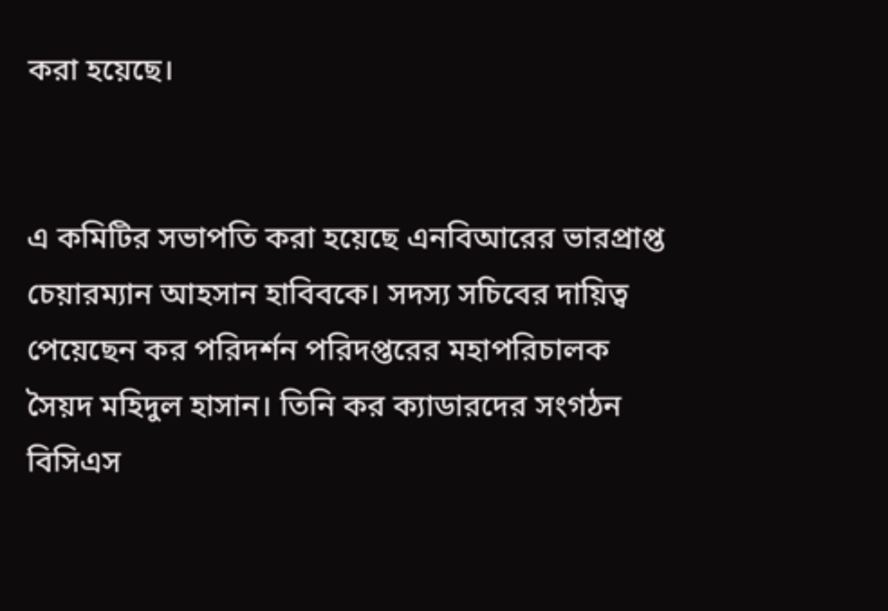করা হয়েছে।


এ কমিটির সভাপতি করা হয়েছে এনবিআরের ভারপ্রাপ্ত চেয়ারম্যান আহসান হাবিবকে। সদস্য সচিবের দায়িত্ব পেয়েছেন কর পরিদর্শন পরিদপ্তরের মহাপরিচালক সৈয়দ মহিদুল হাসান। তিনি কর ক্যাডারদের সংগঠন বিসিএস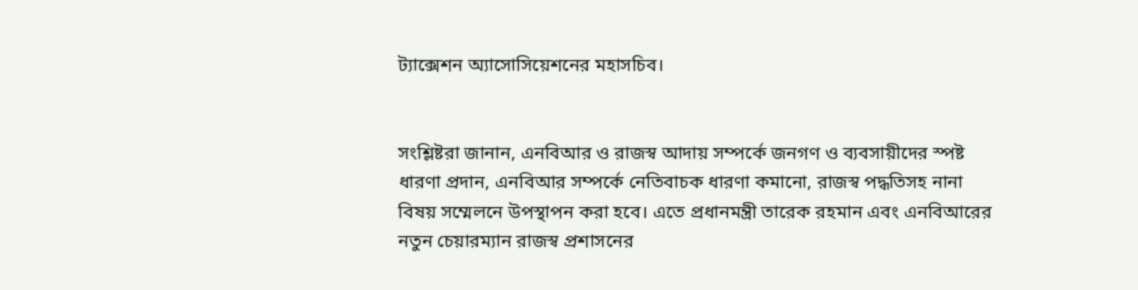ট্যাক্সেশন অ্যাসোসিয়েশনের মহাসচিব।


সংশ্লিষ্টরা জানান, এনবিআর ও রাজস্ব আদায় সম্পর্কে জনগণ ও ব্যবসায়ীদের স্পষ্ট ধারণা প্রদান, এনবিআর সম্পর্কে নেতিবাচক ধারণা কমানো, রাজস্ব পদ্ধতিসহ নানা বিষয় সম্মেলনে উপস্থাপন করা হবে। এতে প্রধানমন্ত্রী তারেক রহমান এবং এনবিআরের নতুন চেয়ারম্যান রাজস্ব প্রশাসনের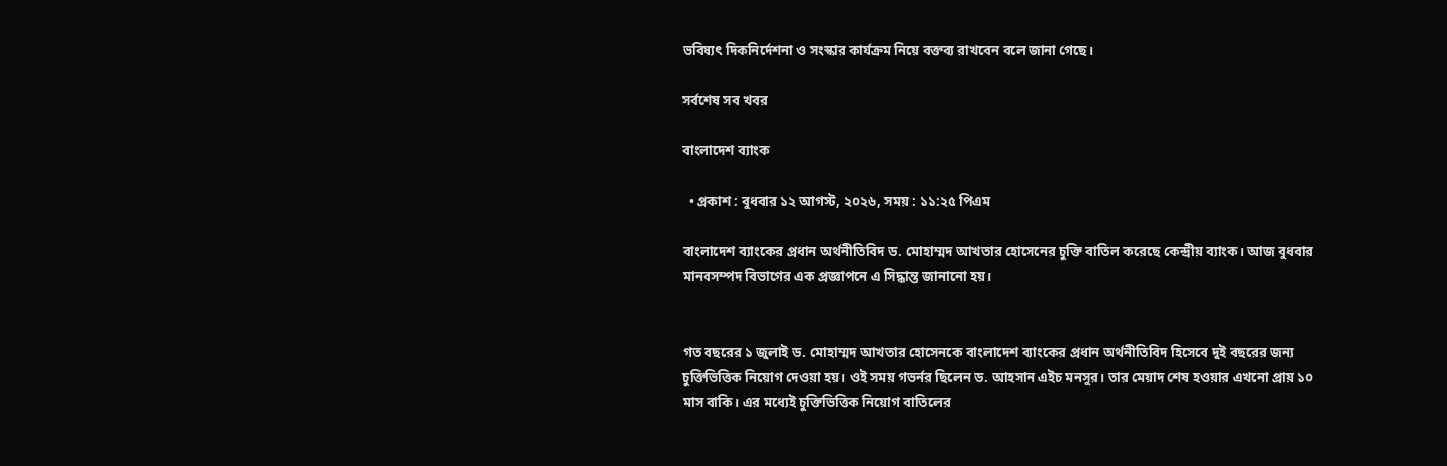ভবিষ্যৎ দিকনির্দেশনা ও সংস্কার কার্যক্রম নিয়ে বক্তব্য রাখবেন বলে জানা গেছে।

সর্বশেষ সব খবর

বাংলাদেশ ব্যাংক

  • প্রকাশ : বুধবার ১২ আগস্ট, ২০২৬, সময় : ১১:২৫ পিএম

বাংলাদেশ ব্যাংকের প্রধান অর্থনীতিবিদ ড. মোহাম্মদ আখতার হোসেনের চুক্তি বাতিল করেছে কেন্দ্রীয় ব্যাংক। আজ বুধবার মানবসম্পদ বিভাগের এক প্রজ্ঞাপনে এ সিদ্ধান্ত জানানো হয়।


গত বছরের ১ জুলাই ড. মোহাম্মদ আখতার হোসেনকে বাংলাদেশ ব্যাংকের প্রধান অর্থনীতিবিদ হিসেবে দুই বছরের জন্য চুক্তিভিত্তিক নিয়োগ দেওয়া হয়। ওই সময় গভর্নর ছিলেন ড. আহসান এইচ মনসুর। তার মেয়াদ শেষ হওয়ার এখনো প্রায় ১০ মাস বাকি। এর মধ্যেই চুক্তিভিত্তিক নিয়োগ বাতিলের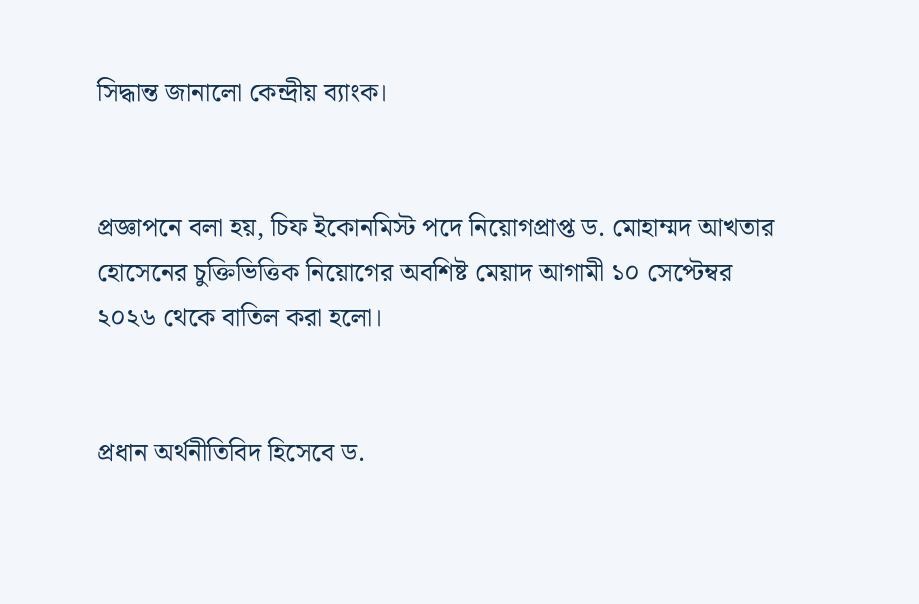সিদ্ধান্ত জানালো কেন্দ্রীয় ব্যাংক।


প্রজ্ঞাপনে বলা হয়, চিফ ইকোনমিস্ট পদে নিয়োগপ্রাপ্ত ড. মোহাম্মদ আখতার হোসেনের চুক্তিভিত্তিক নিয়োগের অবশিষ্ট মেয়াদ আগামী ১০ সেপ্টেম্বর ২০২৬ থেকে বাতিল করা হলো।


প্রধান অর্থনীতিবিদ হিসেবে ড.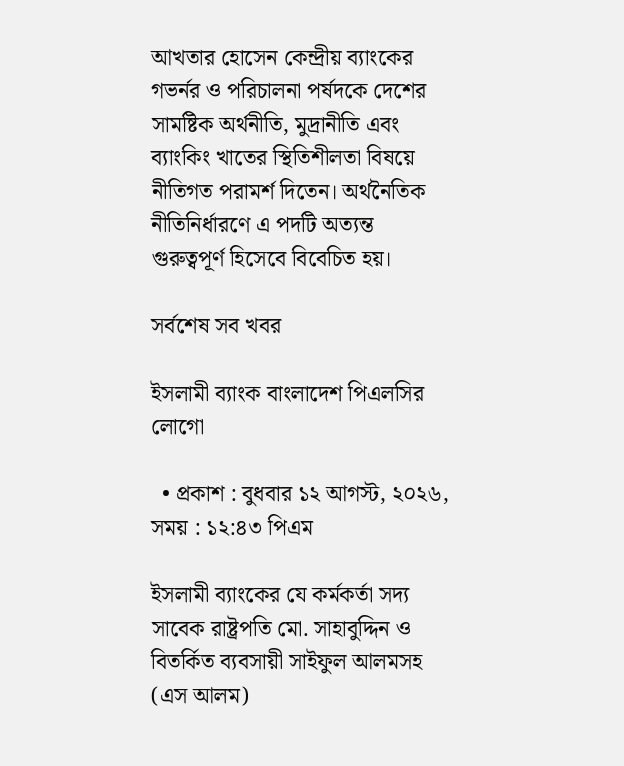আখতার হোসেন কেন্দ্রীয় ব্যাংকের গভর্নর ও পরিচালনা পর্ষদকে দেশের সামষ্টিক অর্থনীতি, মুদ্রানীতি এবং ব্যাংকিং খাতের স্থিতিশীলতা বিষয়ে নীতিগত পরামর্শ দিতেন। অর্থনৈতিক নীতিনির্ধারণে এ পদটি অত্যন্ত গুরুত্বপূর্ণ হিসেবে বিবেচিত হয়।

সর্বশেষ সব খবর

ইসলামী ব্যাংক বাংলাদেশ পিএলসির লোগো

  • প্রকাশ : বুধবার ১২ আগস্ট, ২০২৬, সময় : ১২:৪৩ পিএম

ইসলামী ব্যাংকের যে কর্মকর্তা সদ্য সাবেক রাষ্ট্রপতি মো. সাহাবুদ্দিন ও বিতর্কিত ব্যবসায়ী সাইফুল আলমসহ (এস আলম)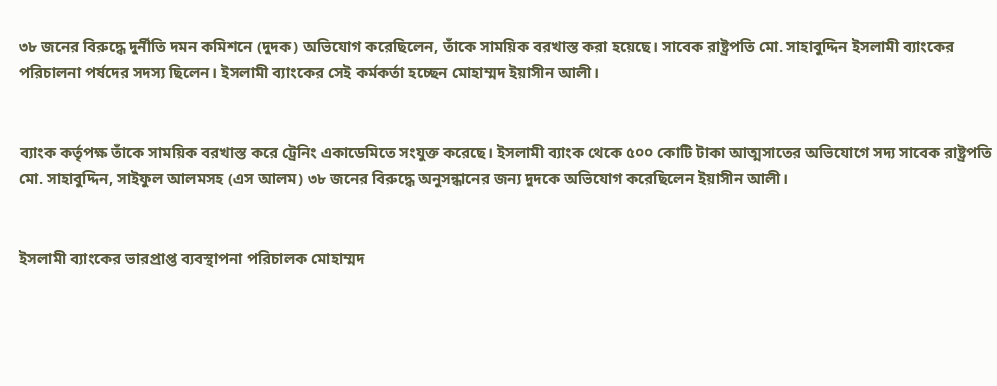৩৮ জনের বিরুদ্ধে দুর্নীতি দমন কমিশনে (দুদক) অভিযোগ করেছিলেন, তাঁকে সাময়িক বরখাস্ত করা হয়েছে। সাবেক রাষ্ট্রপতি মো. সাহাবুদ্দিন ইসলামী ব্যাংকের পরিচালনা পর্ষদের সদস্য ছিলেন। ইসলামী ব্যাংকের সেই কর্মকর্তা হচ্ছেন মোহাম্মদ ইয়াসীন আলী।


ব্যাংক কর্তৃপক্ষ তাঁকে সাময়িক বরখাস্ত করে ট্রেনিং একাডেমিতে সংযুক্ত করেছে। ইসলামী ব্যাংক থেকে ৫০০ কোটি টাকা আত্মসাতের অভিযোগে সদ্য সাবেক রাষ্ট্রপতি মো. সাহাবুদ্দিন, সাইফুল আলমসহ (এস আলম) ৩৮ জনের বিরুদ্ধে অনুসন্ধানের জন্য দুদকে অভিযোগ করেছিলেন ইয়াসীন আলী।


ইসলামী ব্যাংকের ভারপ্রাপ্ত ব্যবস্থাপনা পরিচালক মোহাম্মদ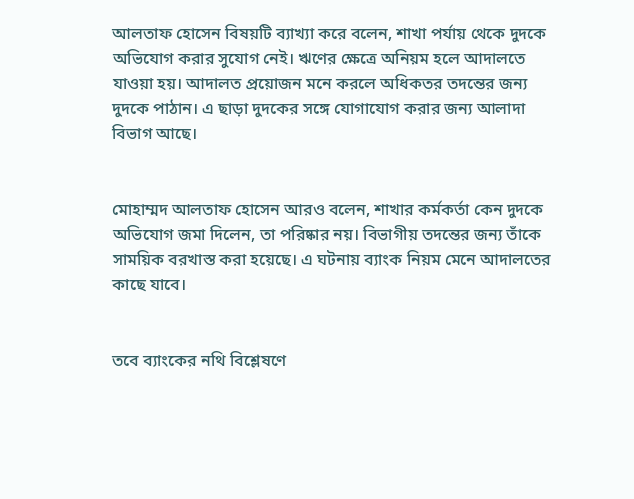আলতাফ হোসেন বিষয়টি ব্যাখ্যা করে বলেন, শাখা পর্যায় থেকে দুদকে অভিযোগ করার সুযোগ নেই। ঋণের ক্ষেত্রে অনিয়ম হলে আদালতে যাওয়া হয়। আদালত প্রয়োজন মনে করলে অধিকতর তদন্তের জন্য দুদকে পাঠান। এ ছাড়া দুদকের সঙ্গে যোগাযোগ করার জন্য আলাদা বিভাগ আছে।


মোহাম্মদ আলতাফ হোসেন আরও বলেন, শাখার কর্মকর্তা কেন দুদকে অভিযোগ জমা দিলেন, তা পরিষ্কার নয়। বিভাগীয় তদন্তের জন্য তাঁকে সাময়িক বরখাস্ত করা হয়েছে। এ ঘটনায় ব্যাংক নিয়ম মেনে আদালতের কাছে যাবে।


তবে ব্যাংকের নথি বিশ্লেষণে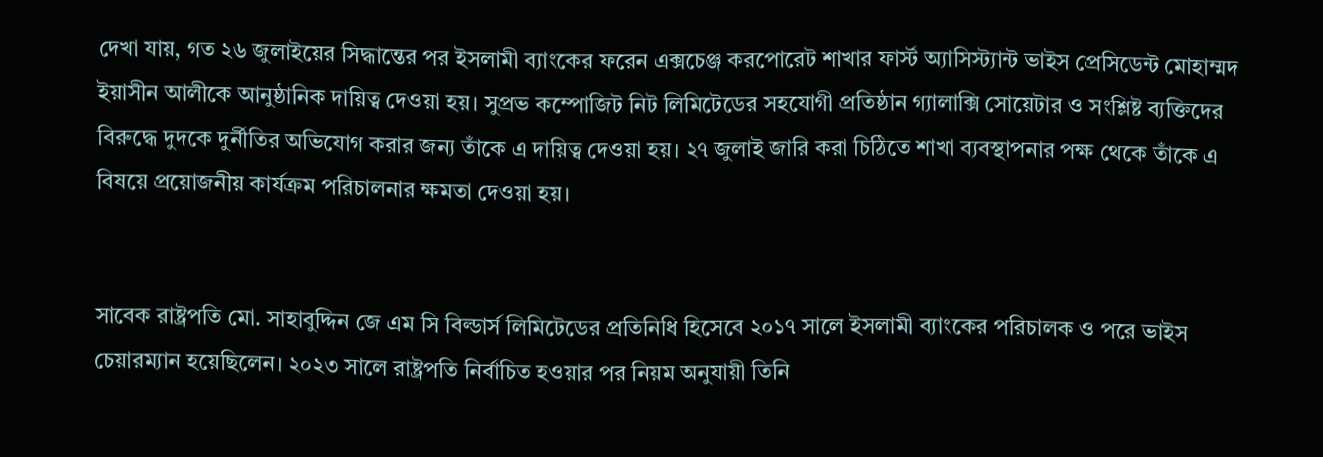দেখা যায়, গত ২৬ জুলাইয়ের সিদ্ধান্তের পর ইসলামী ব্যাংকের ফরেন এক্সচেঞ্জ করপোরেট শাখার ফার্স্ট অ্যাসিস্ট্যান্ট ভাইস প্রেসিডেন্ট মোহাম্মদ ইয়াসীন আলীকে আনুষ্ঠানিক দায়িত্ব দেওয়া হয়। সুপ্রভ কম্পোজিট নিট লিমিটেডের সহযোগী প্রতিষ্ঠান গ্যালাক্সি সোয়েটার ও সংশ্লিষ্ট ব্যক্তিদের বিরুদ্ধে দুদকে দুর্নীতির অভিযোগ করার জন্য তাঁকে এ দায়িত্ব দেওয়া হয়। ২৭ জুলাই জারি করা চিঠিতে শাখা ব্যবস্থাপনার পক্ষ থেকে তাঁকে এ বিষয়ে প্রয়োজনীয় কার্যক্রম পরিচালনার ক্ষমতা দেওয়া হয়।


সাবেক রাষ্ট্রপতি মো. সাহাবুদ্দিন জে এম সি বিল্ডার্স লিমিটেডের প্রতিনিধি হিসেবে ২০১৭ সালে ইসলামী ব্যাংকের পরিচালক ও পরে ভাইস চেয়ারম্যান হয়েছিলেন। ২০২৩ সালে রাষ্ট্রপতি নির্বাচিত হওয়ার পর নিয়ম অনুযায়ী তিনি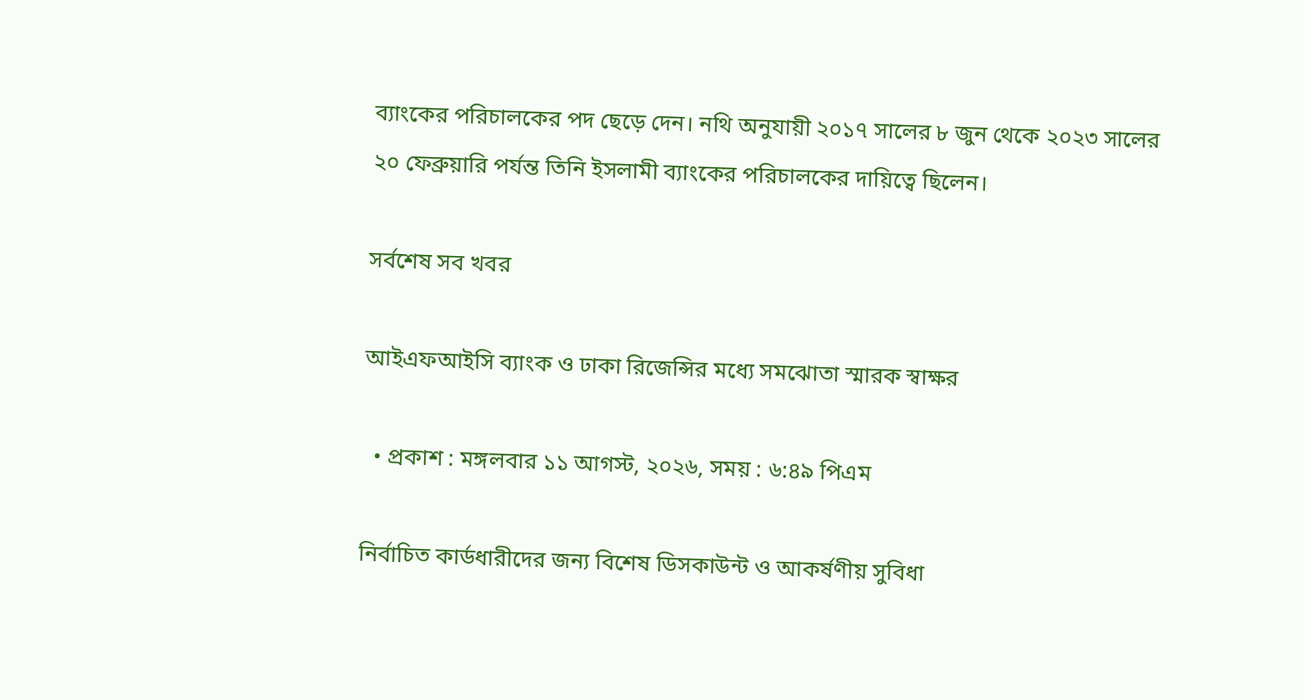ব্যাংকের পরিচালকের পদ ছেড়ে দেন। নথি অনুযায়ী ২০১৭ সালের ৮ জুন থেকে ২০২৩ সালের ২০ ফেব্রুয়ারি পর্যন্ত তিনি ইসলামী ব্যাংকের পরিচালকের দায়িত্বে ছিলেন।

সর্বশেষ সব খবর

আইএফআইসি ব্যাংক ও ঢাকা রিজেন্সির মধ্যে সমঝোতা স্মারক স্বাক্ষর

  • প্রকাশ : মঙ্গলবার ১১ আগস্ট, ২০২৬, সময় : ৬:৪৯ পিএম

নির্বাচিত কার্ডধারীদের জন্য বিশেষ ডিসকাউন্ট ও আকর্ষণীয় সুবিধা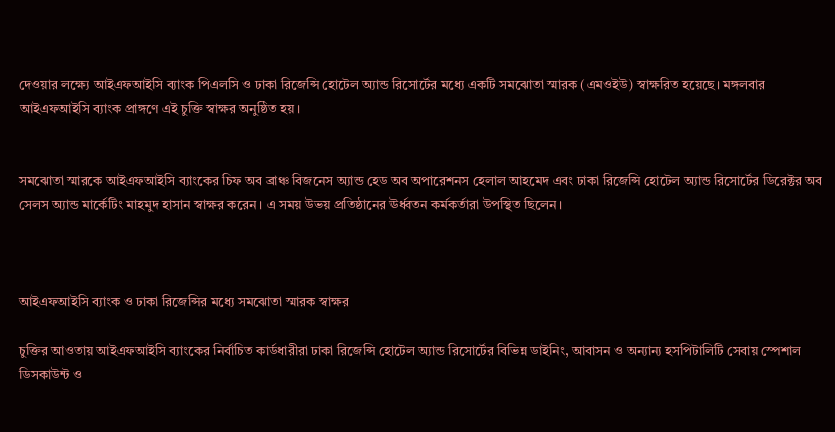দেওয়ার লক্ষ্যে আইএফআইসি ব্যাংক পিএলসি ও ঢাকা রিজেন্সি হোটেল অ্যান্ড রিসোর্টের মধ্যে একটি সমঝোতা স্মারক (এমওইউ) স্বাক্ষরিত হয়েছে। মঙ্গলবার আইএফআইসি ব্যাংক প্রাঙ্গণে এই চুক্তি স্বাক্ষর অনুষ্ঠিত হয়।


সমঝোতা স্মারকে আইএফআইসি ব্যাংকের চিফ অব ব্রাঞ্চ বিজনেস অ্যান্ড হেড অব অপারেশনস হেলাল আহমেদ এবং ঢাকা রিজেন্সি হোটেল অ্যান্ড রিসোর্টের ডিরেক্টর অব সেলস অ্যান্ড মার্কেটিং মাহমুদ হাসান স্বাক্ষর করেন। এ সময় উভয় প্রতিষ্ঠানের ঊর্ধ্বতন কর্মকর্তারা উপস্থিত ছিলেন।



আইএফআইসি ব্যাংক ও ঢাকা রিজেন্সির মধ্যে সমঝোতা স্মারক স্বাক্ষর

চুক্তির আওতায় আইএফআইসি ব্যাংকের নির্বাচিত কার্ডধারীরা ঢাকা রিজেন্সি হোটেল অ্যান্ড রিসোর্টের বিভিন্ন ডাইনিং, আবাসন ও অন্যান্য হসপিটালিটি সেবায় স্পেশাল ডিসকাউন্ট ও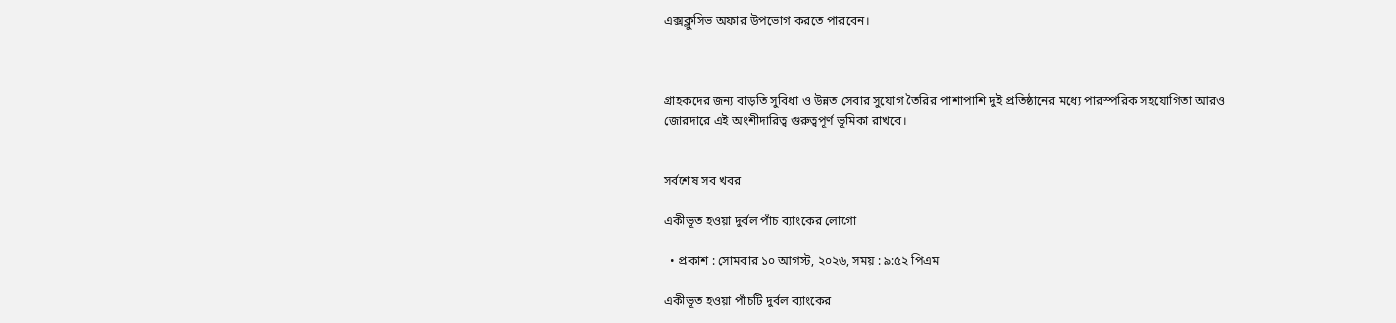এক্সক্লুসিভ অফার উপভোগ করতে পারবেন।



গ্রাহকদের জন্য বাড়তি সুবিধা ও উন্নত সেবার সুযোগ তৈরির পাশাপাশি দুই প্রতিষ্ঠানের মধ্যে পারস্পরিক সহযোগিতা আরও জোরদারে এই অংশীদারিত্ব গুরুত্বপূর্ণ ভূমিকা রাখবে।


সর্বশেষ সব খবর

একীভূত হওয়া দুর্বল পাঁচ ব্যাংকের লোগো

  • প্রকাশ : সোমবার ১০ আগস্ট, ২০২৬, সময় : ৯:৫২ পিএম

একীভূত হওয়া পাঁচটি দুর্বল ব্যাংকের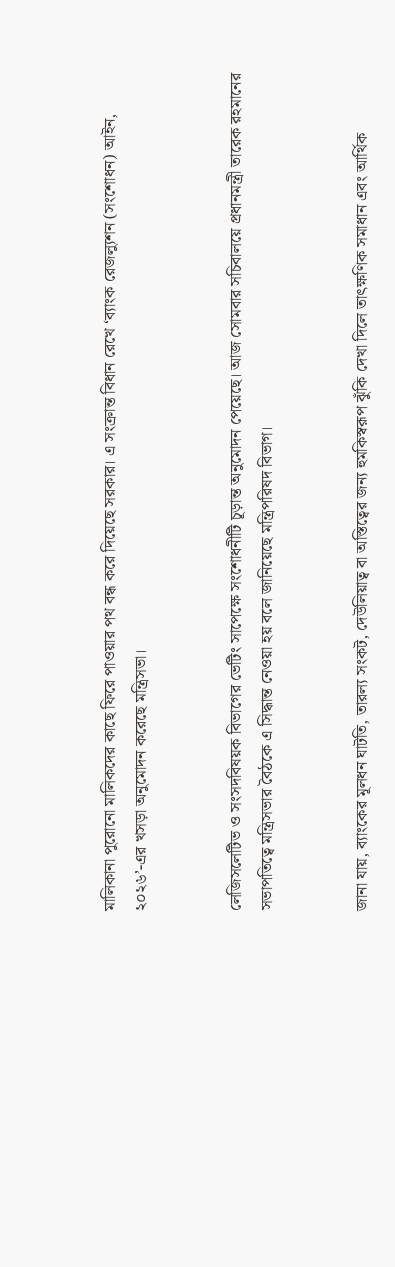মালিকানা পুরোনো মালিকদের কাছে ফিরে পাওয়ার পথ বন্ধ করে দিয়েছে সরকার। এ সংক্রান্ত বিধান রেখে ‘ব্যাংক রেজল্যুশন (সংশোধন) আইন, ২০২৬’-এর খসড়া অনুমোদন করেছে মন্ত্রিসভা।


লেজিসলেটিভ ও সংসদবিষয়ক বিভাগের ভেটিং সাপেক্ষে সংশোধনীটি চূড়ান্ত অনুমোদন পেয়েছে। আজ সোমবার সচিবালয়ে প্রধানমন্ত্রী তারেক রহমানের সভাপতিত্বে মন্ত্রিসভার বৈঠকে এ সিদ্ধান্ত নেওয়া হয় বলে জানিয়েছে মন্ত্রিপরিষদ বিভাগ।


জানা যায়, ব্যাংকের মূলধন ঘাটতি, তারল্য সংকট, দেউলিয়াত্ব বা অস্তিত্বের জন্য হুমকিস্বরূপ ঝুঁকি দেখা দিলে তাৎক্ষণিক সমাধান এবং আর্থিক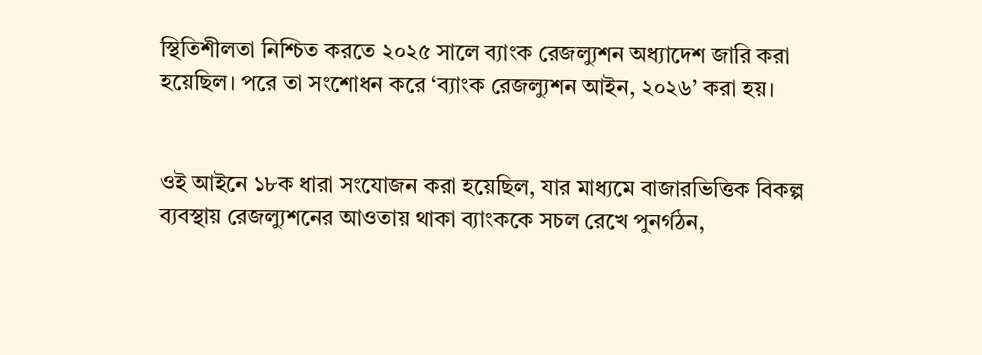স্থিতিশীলতা নিশ্চিত করতে ২০২৫ সালে ব্যাংক রেজল্যুশন অধ্যাদেশ জারি করা হয়েছিল। পরে তা সংশোধন করে ‘ব্যাংক রেজল্যুশন আইন, ২০২৬’ করা হয়।


ওই আইনে ১৮ক ধারা সংযোজন করা হয়েছিল, যার মাধ্যমে বাজারভিত্তিক বিকল্প ব্যবস্থায় রেজল্যুশনের আওতায় থাকা ব্যাংককে সচল রেখে পুনর্গঠন,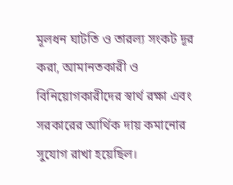মূলধন ঘাটতি ও তারল্য সংকট দূর করা, আমানতকারী ও বিনিয়োগকারীদের স্বার্থ রক্ষা এবং সরকারের আর্থিক দায় কমানোর সুযোগ রাখা হয়েছিল।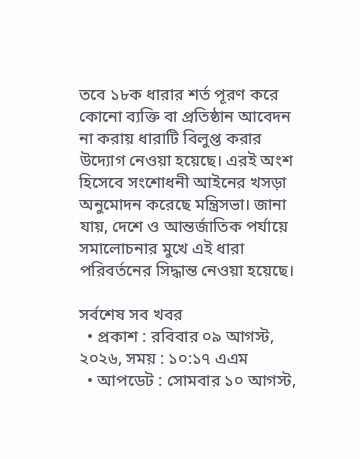তবে ১৮ক ধারার শর্ত পূরণ করে কোনো ব্যক্তি বা প্রতিষ্ঠান আবেদন না করায় ধারাটি বিলুপ্ত করার উদ্যোগ নেওয়া হয়েছে। এরই অংশ হিসেবে সংশোধনী আইনের খসড়া অনুমোদন করেছে মন্ত্রিসভা। জানা যায়, দেশে ও আন্তর্জাতিক পর্যায়ে সমালোচনার মুখে এই ধারা পরিবর্তনের সিদ্ধান্ত নেওয়া হয়েছে।

সর্বশেষ সব খবর
  • প্রকাশ : রবিবার ০৯ আগস্ট, ২০২৬, সময় : ১০:১৭ এএম
  • আপডেট : সোমবার ১০ আগস্ট,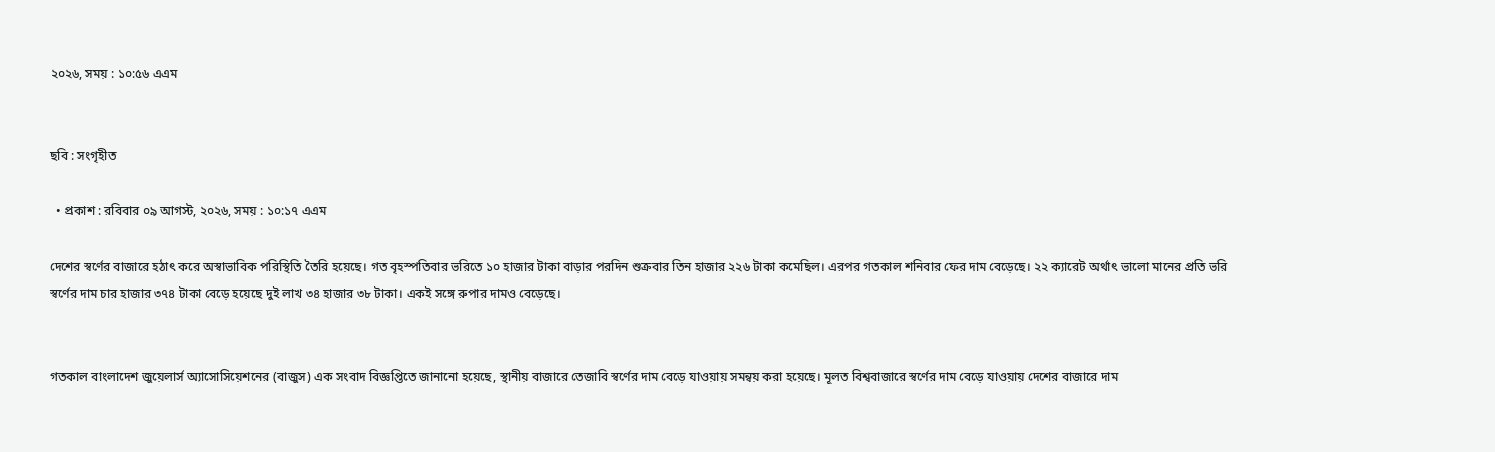২০২৬, সময় : ১০:৫৬ এএম


ছবি : সংগৃহীত

  • প্রকাশ : রবিবার ০৯ আগস্ট, ২০২৬, সময় : ১০:১৭ এএম

দেশের স্বর্ণের বাজারে হঠাৎ করে অস্বাভাবিক পরিস্থিতি তৈরি হয়েছে। গত বৃহস্পতিবার ভরিতে ১০ হাজার টাকা বাড়ার পরদিন শুক্রবার তিন হাজার ২২৬ টাকা কমেছিল। এরপর গতকাল শনিবার ফের দাম বেড়েছে। ২২ ক্যারেট অর্থাৎ ভালো মানের প্রতি ভরি স্বর্ণের দাম চার হাজার ৩৭৪ টাকা বেড়ে হয়েছে দুই লাখ ৩৪ হাজার ৩৮ টাকা। একই সঙ্গে রুপার দামও বেড়েছে।


গতকাল বাংলাদেশ জুয়েলার্স অ্যাসোসিয়েশনের (বাজুস) এক সংবাদ বিজ্ঞপ্তিতে জানানো হয়েছে, স্থানীয় বাজারে তেজাবি স্বর্ণের দাম বেড়ে যাওয়ায় সমন্বয় করা হয়েছে। মূলত বিশ্ববাজারে স্বর্ণের দাম বেড়ে যাওয়ায় দেশের বাজারে দাম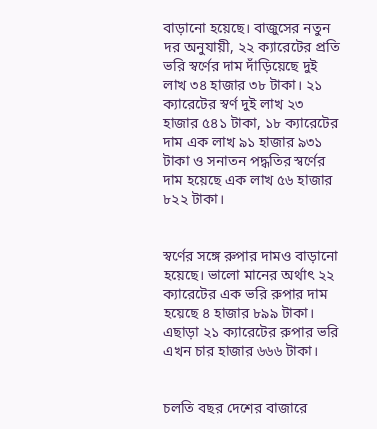বাড়ানো হয়েছে। বাজুসের নতুন দর অনুযায়ী, ২২ ক্যারেটের প্রতি ভরি স্বর্ণের দাম দাঁড়িয়েছে দুই লাখ ৩৪ হাজার ৩৮ টাকা। ২১ ক্যারেটের স্বর্ণ দুই লাখ ২৩ হাজার ৫৪১ টাকা, ১৮ ক্যারেটের দাম এক লাখ ৯১ হাজার ৯৩১ টাকা ও সনাতন পদ্ধতির স্বর্ণের দাম হয়েছে এক লাখ ৫৬ হাজার ৮২২ টাকা।


স্বর্ণের সঙ্গে রুপার দামও বাড়ানো হয়েছে। ভালো মানের অর্থাৎ ২২ ক্যারেটের এক ভরি রুপার দাম হয়েছে ৪ হাজার ৮৯৯ টাকা। এছাড়া ২১ ক্যারেটের রুপার ভরি এখন চার হাজার ৬৬৬ টাকা।


চলতি বছর দেশের বাজারে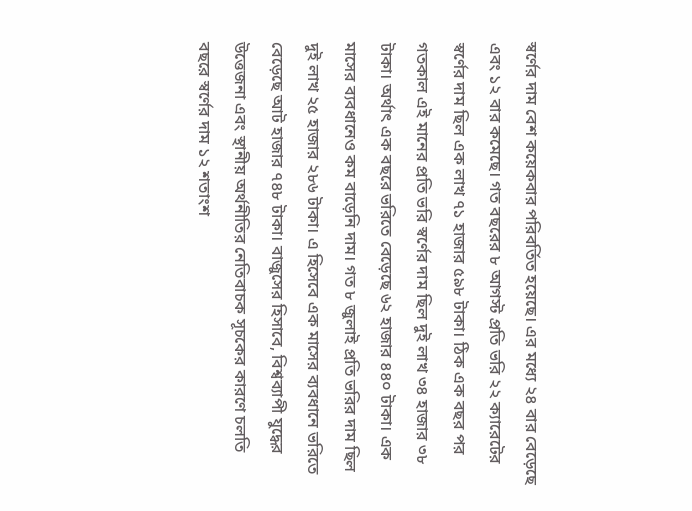স্বর্ণের দাম বেশ কয়েকবার পরিবর্তিত হয়েছে। এর মধ্যে ২৪ বার বেড়েছে এবং ১২ বার কমেছে। গত বছরের ৮ আগস্ট প্রতি ভরি ২২ ক্যারেটের স্বর্ণের দাম ছিল এক লাখ ৭১ হাজার ৫৯৮ টাকা। ঠিক এক বছর পর গতকাল এই মানের প্রতি ভরি স্বর্ণের দাম ছিল দুই লাখ ৩৪ হাজার ৩৮ টাকা। অর্থাৎ এক বছরে ভরিতে বেড়েছে ৬২ হাজার ৪৪০ টাকা। এক মাসের ব্যবধানেও কম বাড়েনি দাম। গত ৮ জুলাই প্রতি ভরির দাম ছিল দুই লাখ ২৫ হাজার ২৮৬ টাকা। এ হিসেবে এক মাসের ব্যবধানে ভরিতে বেড়েছে আট হাজার ৭৪৮ টাকা। বাজুসের হিসাবে, বিশ্বব্যাপী যুদ্ধের উত্তেজনা এবং স্থানীয় অর্থনীতির নেতিবাচক সূচকের কারণে চলতি বছরে স্বর্ণের দাম ১২ শতাংশ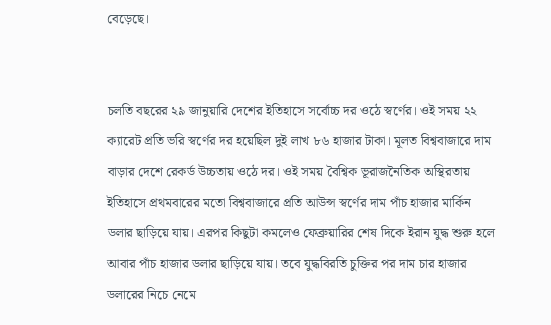বেড়েছে।


চলতি বছরের ২৯ জানুয়ারি দেশের ইতিহাসে সর্বোচ্চ দর ওঠে স্বর্ণের। ওই সময় ২২ ক্যারেট প্রতি ভরি স্বর্ণের দর হয়েছিল দুই লাখ ৮৬ হাজার টাকা। মূলত বিশ্ববাজারে দাম বাড়ার দেশে রেকর্ড উচ্চতায় ওঠে দর। ওই সময় বৈশ্বিক ভূরাজনৈতিক অস্থিরতায় ইতিহাসে প্রথমবারের মতো বিশ্ববাজারে প্রতি আউন্স স্বর্ণের দাম পাঁচ হাজার মার্কিন ডলার ছাড়িয়ে যায়। এরপর কিছুটা কমলেও ফেব্রুয়ারির শেষ দিকে ইরান যুদ্ধ শুরু হলে আবার পাঁচ হাজার ডলার ছাড়িয়ে যায়। তবে যুদ্ধবিরতি চুক্তির পর দাম চার হাজার ডলারের নিচে নেমে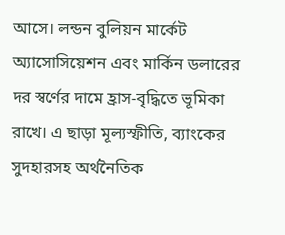আসে। লন্ডন বুলিয়ন মার্কেট অ্যাসোসিয়েশন এবং মার্কিন ডলারের দর স্বর্ণের দামে হ্রাস-বৃদ্ধিতে ভূমিকা রাখে। এ ছাড়া মূল্যস্ফীতি, ব্যাংকের সুদহারসহ অর্থনৈতিক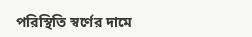পরিস্থিতি স্বর্ণের দামে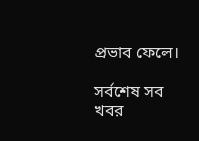প্রভাব ফেলে।

সর্বশেষ সব খবর